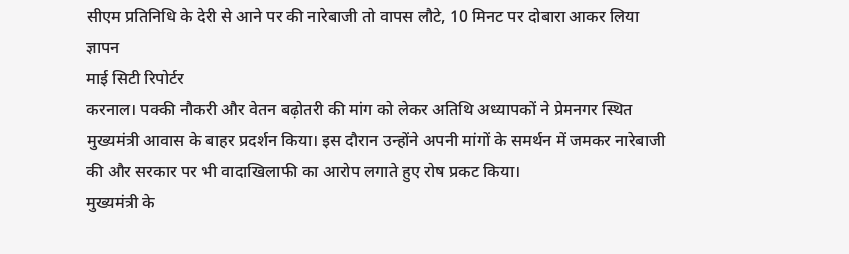सीएम प्रतिनिधि के देरी से आने पर की नारेबाजी तो वापस लौटे, 10 मिनट पर दोबारा आकर लिया ज्ञापन
माई सिटी रिपोर्टर
करनाल। पक्की नौकरी और वेतन बढ़ोतरी की मांग को लेकर अतिथि अध्यापकों ने प्रेमनगर स्थित मुख्यमंत्री आवास के बाहर प्रदर्शन किया। इस दौरान उन्होंने अपनी मांगों के समर्थन में जमकर नारेबाजी की और सरकार पर भी वादाखिलाफी का आरोप लगाते हुए रोष प्रकट किया।
मुख्यमंत्री के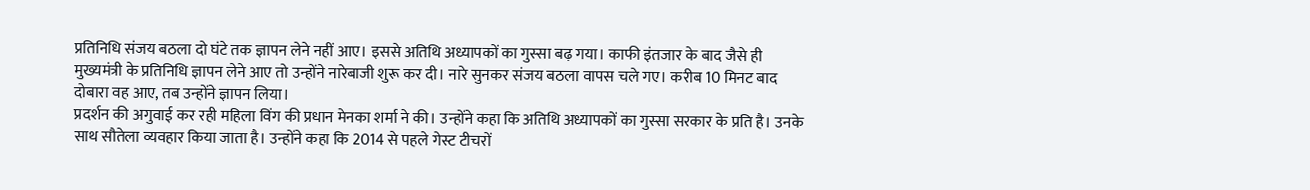प्रतिनिधि संजय बठला दो घंटे तक ज्ञापन लेने नहीं आए। इससे अतिथि अध्यापकों का गुस्सा बढ़ गया। काफी इंतजार के बाद जैसे ही मुख्यमंत्री के प्रतिनिधि ज्ञापन लेने आए तो उन्होंने नारेबाजी शुरू कर दी। नारे सुनकर संजय बठला वापस चले गए। करीब 10 मिनट बाद दोबारा वह आए, तब उन्होंने ज्ञापन लिया।
प्रदर्शन की अगुवाई कर रही महिला विंग की प्रधान मेनका शर्मा ने की। उन्होंने कहा कि अतिथि अध्यापकों का गुस्सा सरकार के प्रति है। उनके साथ सौतेला व्यवहार किया जाता है। उन्होंने कहा कि 2014 से पहले गेस्ट टीचरों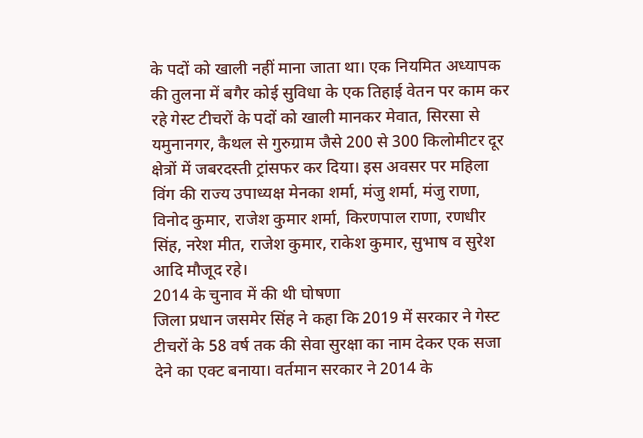के पदों को खाली नहीं माना जाता था। एक नियमित अध्यापक की तुलना में बगैर कोई सुविधा के एक तिहाई वेतन पर काम कर रहे गेस्ट टीचरों के पदों को खाली मानकर मेवात, सिरसा से यमुनानगर, कैथल से गुरुग्राम जैसे 200 से 300 किलोमीटर दूर क्षेत्रों में जबरदस्ती ट्रांसफर कर दिया। इस अवसर पर महिला विंग की राज्य उपाध्यक्ष मेनका शर्मा, मंजु शर्मा, मंजु राणा, विनोद कुमार, राजेश कुमार शर्मा, किरणपाल राणा, रणधीर सिंह, नरेश मीत, राजेश कुमार, राकेश कुमार, सुभाष व सुरेश आदि मौजूद रहे।
2014 के चुनाव में की थी घोषणा
जिला प्रधान जसमेर सिंह ने कहा कि 2019 में सरकार ने गेस्ट टीचरों के 58 वर्ष तक की सेवा सुरक्षा का नाम देकर एक सजा देने का एक्ट बनाया। वर्तमान सरकार ने 2014 के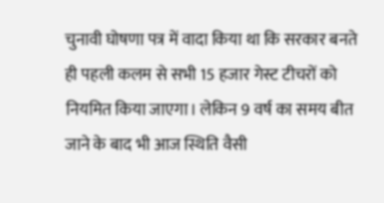चुनावी घोषणा पत्र में वादा किया था कि सरकार बनते ही पहली कलम से सभी 15 हजार गेस्ट टीचरों को नियमित किया जाएगा। लेकिन 9 वर्ष का समय बीत जाने के बाद भी आज स्थिति वैसी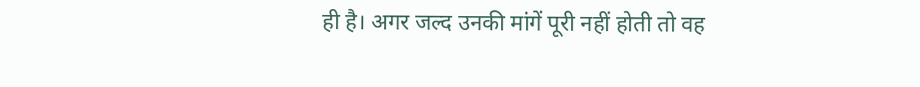ही है। अगर जल्द उनकी मांगें पूरी नहीं होती तो वह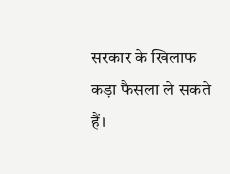सरकार के खिलाफ कड़ा फैसला ले सकते हैं।